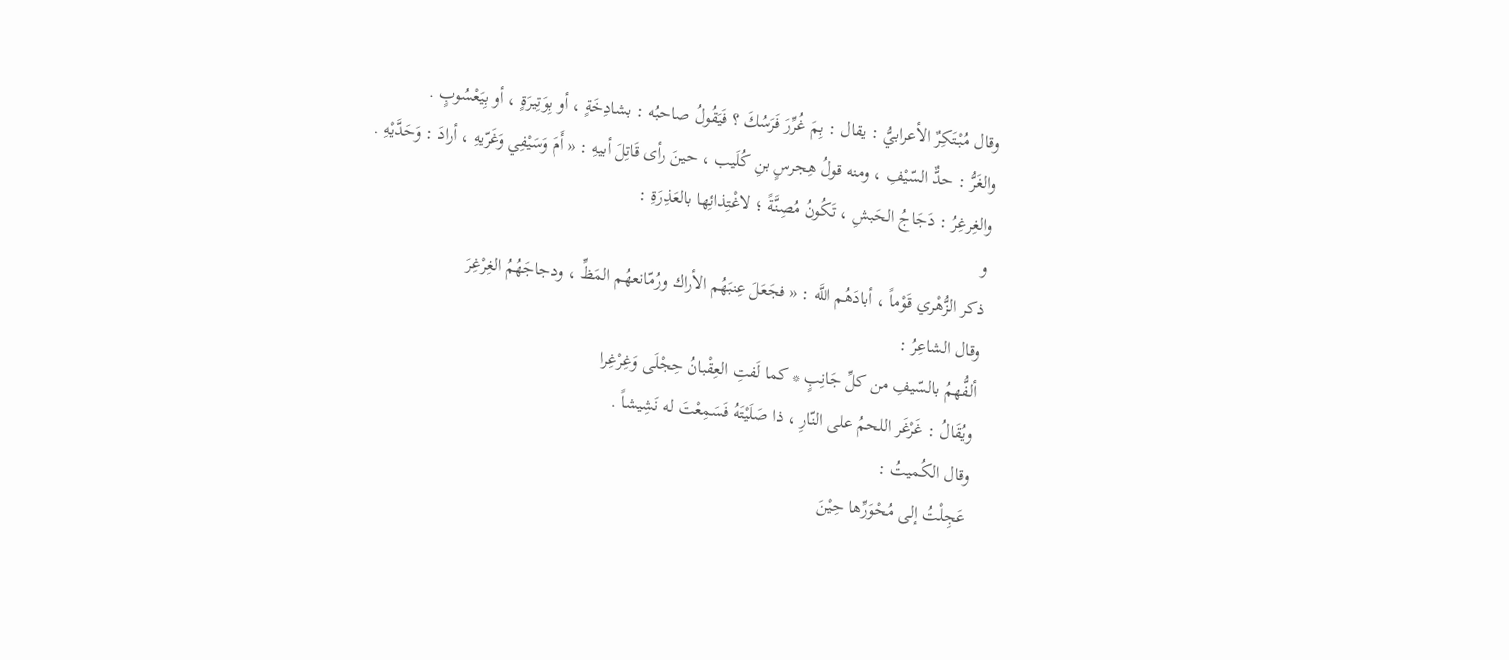وقال مُبْتَكِرٌ الأعرابيُّ : يقال : بِمَ غُرِّرَ فَرَسُكَ ؟ فَيَقُولُ صاحبُه : بشادِخَةٍ ، أو بِوَتِيرَةٍ ، أو بِيَعْسُوبٍ .
والغَرُّ : حدٌّ السّيْفِ ، ومنه قولُ هِجرسٍ بنِ كُلَيب ، حينَ رأى قَاتِلَ أبيهِ : « أَمَ وَسَيْفِي وَغَرّيهِ ، أرادَ : وَحَدَّيْهِ .
والغِرغِرُ : دَجَاجُ الحَبشِ ، تَكُونُ مُصِنَّةً ؛ لاغْتِذائِها بالعَذِرَةِ :
و
ذكر الزُّهْري قَوْماً ، أبادَهُم اللَّه : « فجَعَلَ عِنبَهُم الأراك ورُمّانعهُم المَظِّ ، ودجاجَهُمُ الغِرْغِرَ
وقال الشاعِرُ :
ألفُّهمُ بالسّيفِ من كلِّ جَانِبٍ * كما لَفتِ العِقْبانُ حِجْلَى وَغِرْغِرا
ويُقَالُ : غَرْغَر اللحمُ على النّارِ ، ذا صَلَيْتَهُ فَسَمِعْتَ له نَشِيشاً .
وقال الكُميتُ :
عَجِلْتُ إلى مُحْوَرِّها حِيْنَ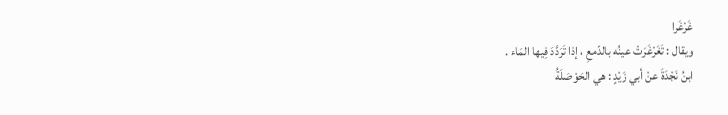غَرْغَرا
ويقال : تَغَرْغَرَتْ عينُه بالدّمعِ ، إذا تَرَدَّدَ فِيها المَاء .
ابنُ نَجْدَةَ عنْ أبي زَيْدٍ : هي الحَوْصَلَةُ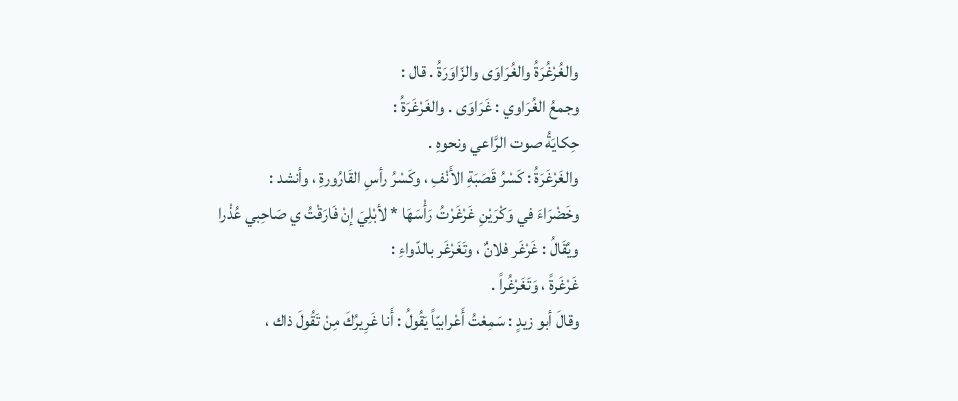والغُرْغُرَةُ والغُرَاوَى والزّاوَرَةُ . قال :
وجمعُ الغُرَاوي : غَرَاوَى . والغَرْغَرَةُ :
حِكايَةُ صوت الرَّاعي ونحوهِ .
والغَرْغَرَةُ : كَسْرُ قَصَبَةِ الأَنْفِ ، وكَسْرُ رأسِ القَارُورةِ ، وأنشد :
وخَضْرَاءَ في وَكْرَيْنِ غَرْغَرْتُ رَأْسَهَا * لأبْلِيَ إنْ فَارَقْتُ ي صَاحِبي عُذْرا
ويُقَالُ : غَرْغَر فلانٌ ، وتَغَرْغَر بالدّواءِ :
غَرْغَرةً ، وَتَغَرْغُراً .
وقالَ أبو زيدٍ : سَمِعْتُ أَعْرابيّاً يَقُولُ : أَنا غَرِيرُكَ مِنْ تَقُولَ ذاك ،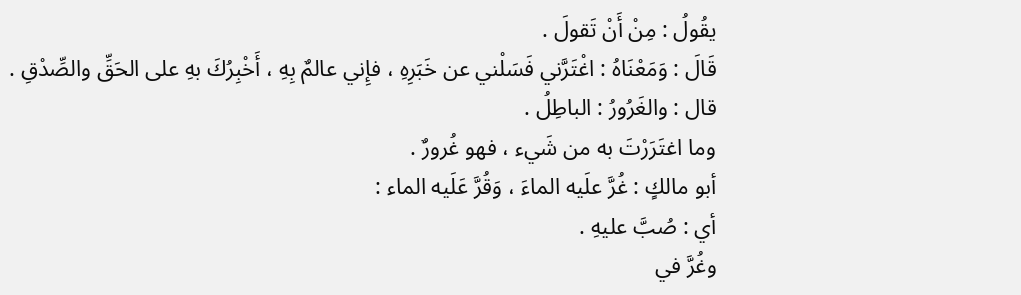يقُولُ : مِنْ أَنْ تَقولَ .
قَالَ : وَمَعْنَاهُ : اغْتَرَّني فَسَلْني عن خَبَرِهِ ، فإِني عالمٌ بِهِ ، أَخْبِرُكَ بهِ على الحَقِّ والصِّدْقِ .
قال : والغَرُورُ : الباطِلُ .
وما اغتَرَرْتَ به من شَيء ، فهو غُرورٌ .
أبو مالكٍ : غُرَّ علَيه الماءَ ، وَقُرَّ عَلَيه الماء :
أي : صُبَّ عليهِ .
وغُرَّ في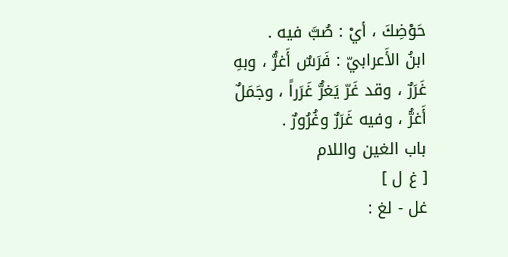حَوْضِكَ ، أيْ : صُبَّ فيه .
ابنُ الأَعرابيّ : فَرَسٌ أَغرُّ ، وبهِ غَرَرٌ ، وقد غَرّ يَغرُّ غَرَراً ، وجَمَلٌ أَغرُّ ، وفيه غَرَرٌ وغُرُورٌ .
باب الغين واللام
[ غ ل ]
غل - لغ :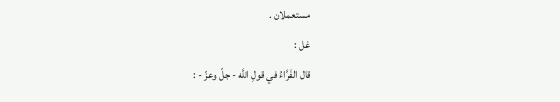مستعملان .
غل :
قال الفَرَّاءُ في قولِ اللَّه - جلّ وعزّ - :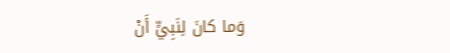وَما كانَ لِنَبِيٍّ أَنْ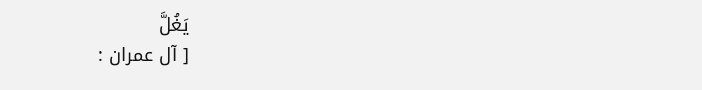يَغُلَّ
[ آل عمران :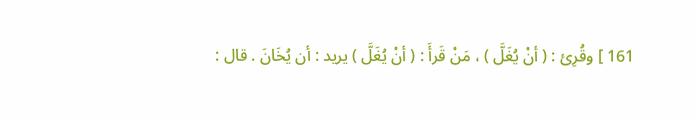161 ] وقُرِئ : ( أنْ يُغَلَّ ) ، مَنْ قَرأَ : ( أنْ يُغَلَّ ) يريد : أن يُخَانَ . قال :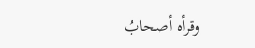وقرأه أصحابُ